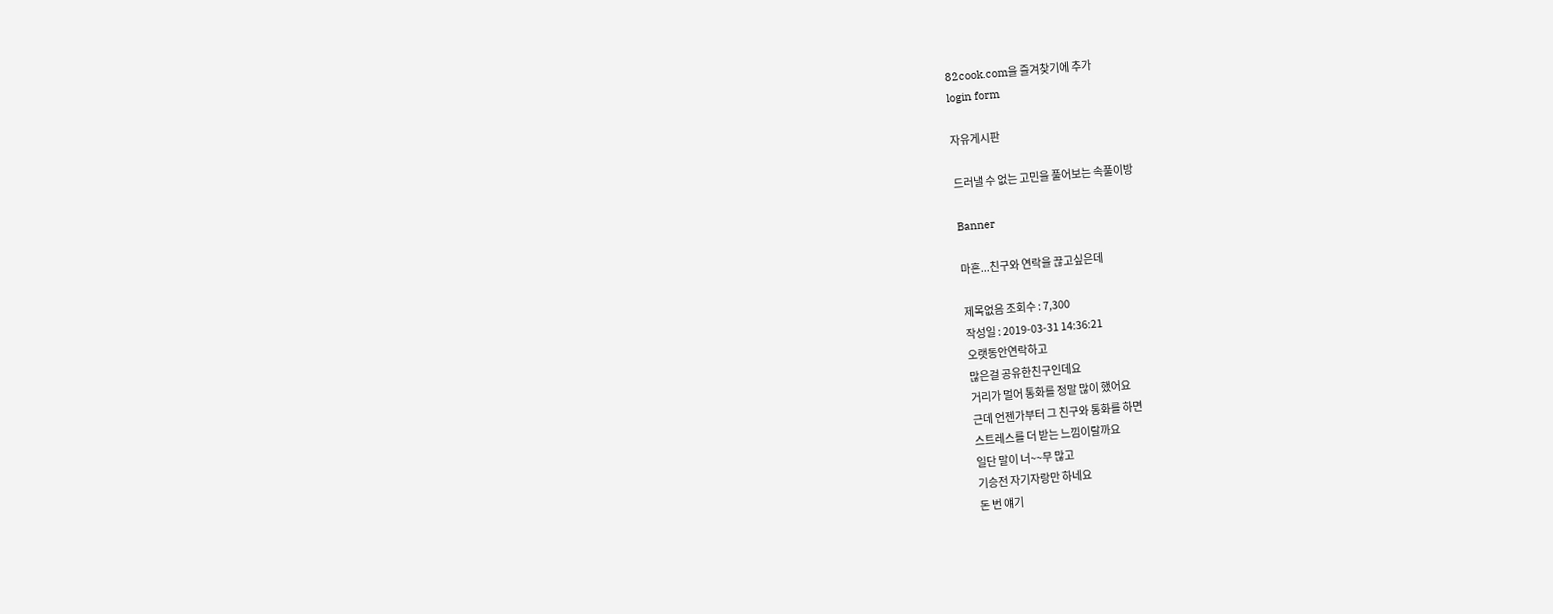82cook.com을 즐겨찾기에 추가
login form

자유게시판

드러낼 수 없는 고민을 풀어보는 속풀이방

Banner

마흔...친구와 연락을 끊고싶은데

제목없음 조회수 : 7,300
작성일 : 2019-03-31 14:36:21
오랫동안연락하고
많은걸 공유한친구인데요
거리가 멀어 통화를 정말 많이 했어요
근데 언젠가부터 그 친구와 통화를 하면
스트레스를 더 받는 느낌이랄까요
일단 말이 너~~무 많고
기승전 자기자랑만 하네요
돈 번 얘기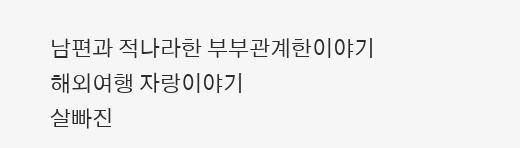남편과 적나라한 부부관계한이야기
해외여행 자랑이야기
살빠진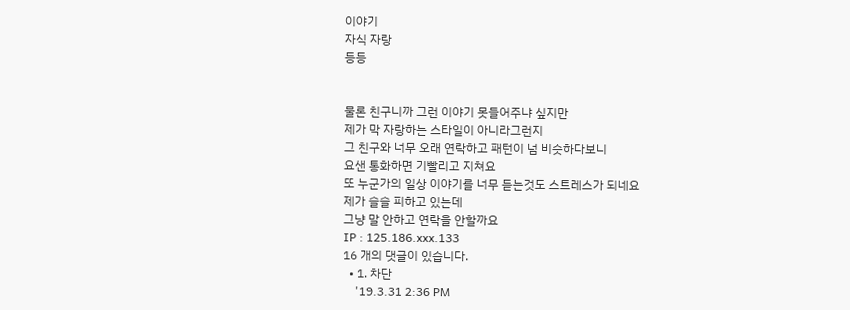이야기
자식 자랑
등등


물론 친구니까 그런 이야기 못들어주냐 싶지만
제가 막 자랑하는 스타일이 아니라그런지
그 친구와 너무 오래 연락하고 패턴이 넘 비슷하다보니
요샌 통화하면 기빨리고 지쳐요
또 누군가의 일상 이야기를 너무 듣는것도 스트레스가 되네요
제가 슬슬 피하고 있는데
그냥 말 안하고 연락을 안할까요
IP : 125.186.xxx.133
16 개의 댓글이 있습니다.
  • 1. 차단
    '19.3.31 2:36 PM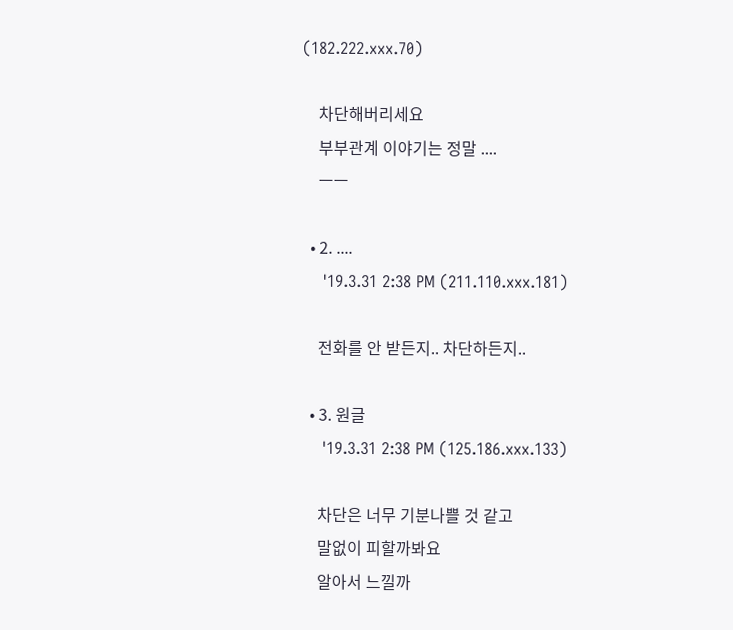(182.222.xxx.70)

    차단해버리세요
    부부관계 이야기는 정말 ....
    ㅡㅡ

  • 2. ....
    '19.3.31 2:38 PM (211.110.xxx.181)

    전화를 안 받든지.. 차단하든지..

  • 3. 원글
    '19.3.31 2:38 PM (125.186.xxx.133)

    차단은 너무 기분나쁠 것 같고
    말없이 피할까봐요
    알아서 느낄까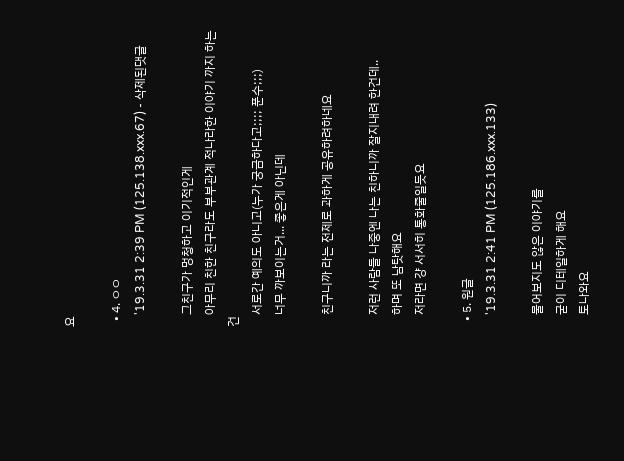요

  • 4. ㅇㅇ
    '19.3.31 2:39 PM (125.138.xxx.67) - 삭제된댓글

    그친구가 멍청하고 이기적인게
    아무리 친한 친구라도 부부관계 적나라한 이야기 까지 하는건
    서로간 예의도 아니고(누가 궁금하다고;;;; 푼수;;;)
    너무 까보이는거... 좋은게 아닌데

    친구니까 라는 전제로 과하게 공유하려하네요

    저런 사람들 나중엔 나는 친하니까 잘지내려 한건데..
    하며 또 남탓해요
    저라면 걍 서서히 통화줄일듯요

  • 5. 원글
    '19.3.31 2:41 PM (125.186.xxx.133)

    물어보지도 않은 이야기를
    굳이 디테일하게 해요
    토나와요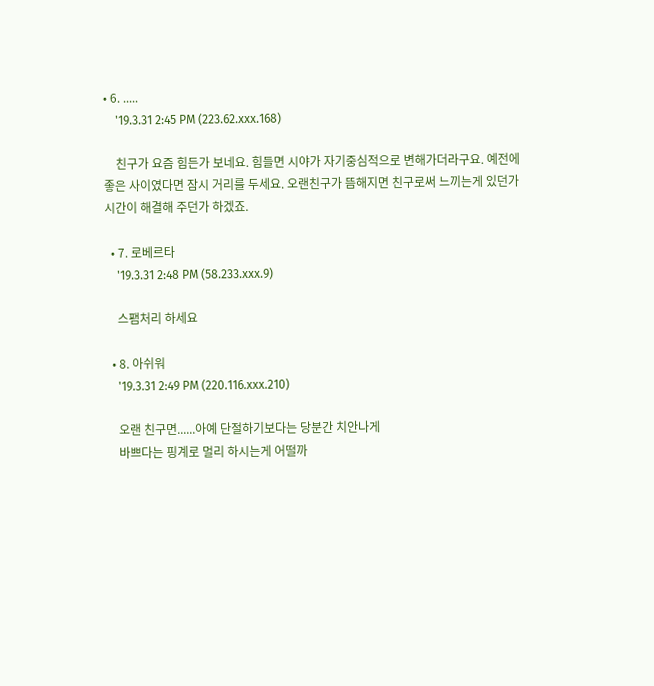• 6. .....
    '19.3.31 2:45 PM (223.62.xxx.168)

    친구가 요즘 힘든가 보네요. 힘들면 시야가 자기중심적으로 변해가더라구요. 예전에 좋은 사이였다면 잠시 거리를 두세요. 오랜친구가 뜸해지면 친구로써 느끼는게 있던가 시간이 해결해 주던가 하겠죠.

  • 7. 로베르타
    '19.3.31 2:48 PM (58.233.xxx.9)

    스팸처리 하세요

  • 8. 아쉬워
    '19.3.31 2:49 PM (220.116.xxx.210)

    오랜 친구면......아예 단절하기보다는 당분간 치안나게
    바쁘다는 핑계로 멀리 하시는게 어떨까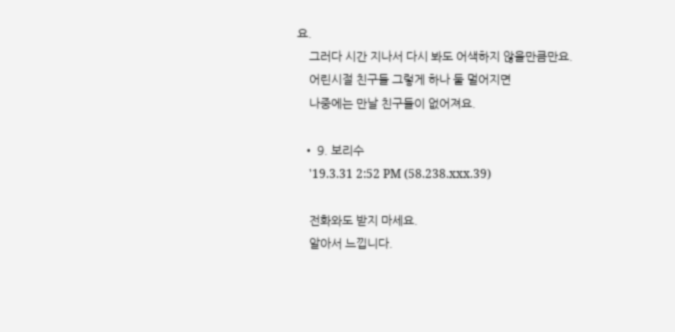요.
    그러다 시간 지나서 다시 봐도 어색하지 않을만큼만요.
    어린시절 친구들 그렇게 하나 둘 멀어지면
    나중에는 만날 친구들이 없어져요.

  • 9. 보리수
    '19.3.31 2:52 PM (58.238.xxx.39)

    전화와도 받지 마세요.
    알아서 느낍니다.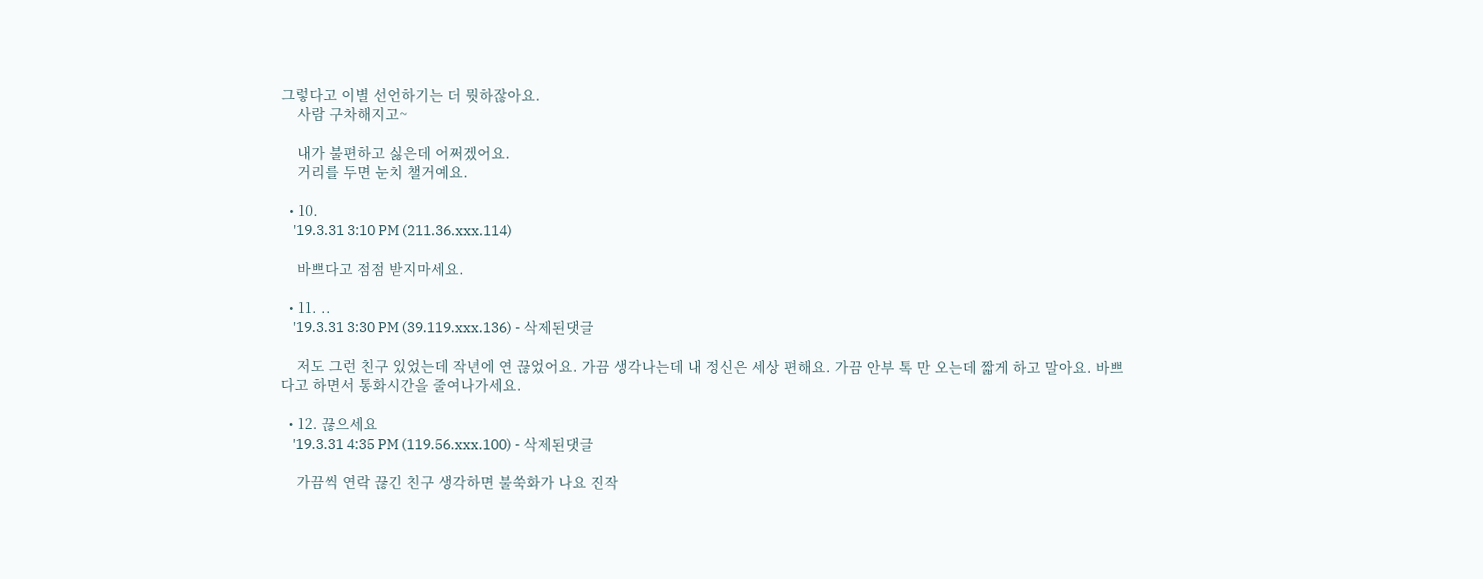그렇다고 이별 선언하기는 더 뭣하잖아요.
    사람 구차해지고~

    내가 불편하고 싫은데 어쩌겠어요.
    거리를 두면 눈치 챌거예요.

  • 10.
    '19.3.31 3:10 PM (211.36.xxx.114)

    바쁘다고 점점 받지마세요.

  • 11. ..
    '19.3.31 3:30 PM (39.119.xxx.136) - 삭제된댓글

    저도 그런 친구 있었는데 작년에 연 끊었어요. 가끔 생각나는데 내 정신은 세상 편해요. 가끔 안부 톡 만 오는데 짧게 하고 말아요. 바쁘다고 하면서 통화시간을 줄여나가세요.

  • 12. 끊으세요
    '19.3.31 4:35 PM (119.56.xxx.100) - 삭제된댓글

    가끔씩 연락 끊긴 친구 생각하면 불쑥화가 나요 진작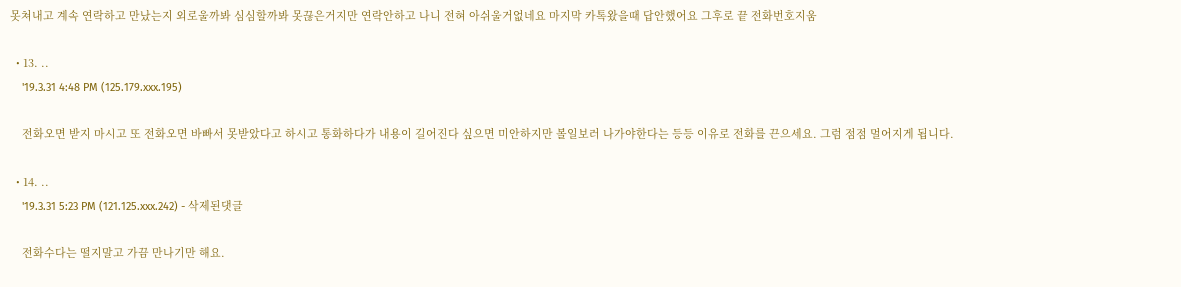못쳐내고 계속 연락하고 만났는지 외로울까봐 심심할까봐 못끊은거지만 연락안하고 나니 전혀 아쉬울거없네요 마지막 카톡왔을때 답안했어요 그후로 끝 전화번호지움

  • 13. ..
    '19.3.31 4:48 PM (125.179.xxx.195)

    전화오면 받지 마시고 또 전화오면 바빠서 못받았다고 하시고 통화하다가 내용이 길어진다 싶으면 미안하지만 볼일보러 나가야한다는 등등 이유로 전화를 끈으세요. 그럼 점점 멀어지게 됩니다.

  • 14. ..
    '19.3.31 5:23 PM (121.125.xxx.242) - 삭제된댓글

    전화수다는 떨지말고 가끔 만나기만 해요.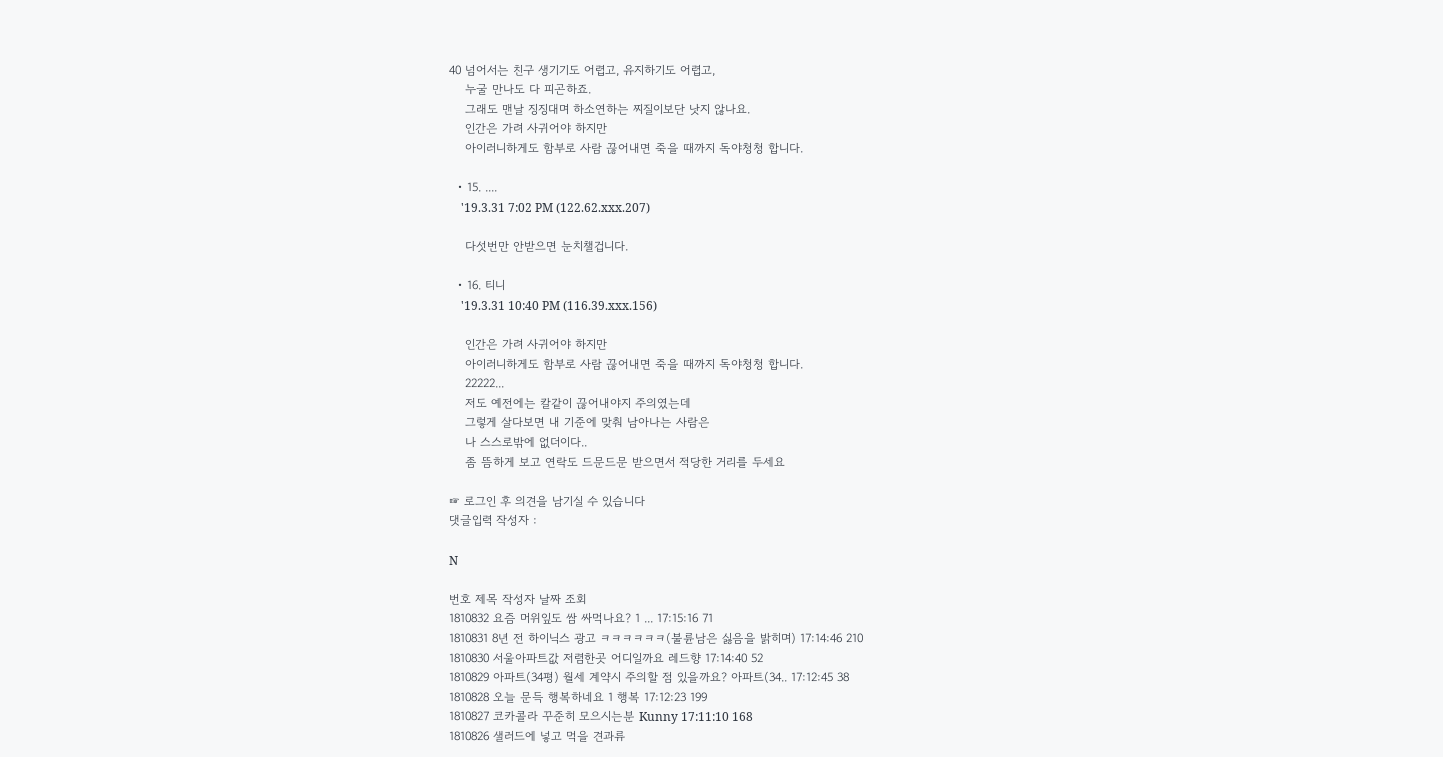40 넘어서는 친구 생기기도 어렵고, 유지하기도 어렵고,
    누굴 만나도 다 피곤하죠.
    그래도 맨날 징징대며 하소연하는 찌질이보단 낫지 않나요.
    인간은 가려 사귀어야 하지만
    아이러니하게도 함부로 사람 끊어내면 죽을 때까지 독야청청 합니다.

  • 15. ....
    '19.3.31 7:02 PM (122.62.xxx.207)

    다섯번만 안받으면 눈치챌겁니다.

  • 16. 티니
    '19.3.31 10:40 PM (116.39.xxx.156)

    인간은 가려 사귀어야 하지만
    아이러니하게도 함부로 사람 끊어내면 죽을 때까지 독야청청 합니다.
    22222...
    저도 예전에는 칼같이 끊어내야지 주의였는데
    그렇게 살다보면 내 기준에 맞춰 남아나는 사람은
    나 스스로밖에 없더이다..
    좀 뜸하게 보고 연락도 드문드문 받으면서 적당한 거리를 두세요

☞ 로그인 후 의견을 남기실 수 있습니다
댓글입력 작성자 :

N

번호 제목 작성자 날짜 조회
1810832 요즘 머위잎도 쌈 싸먹나요? 1 ... 17:15:16 71
1810831 8년 전 하이닉스 광고 ㅋㅋㅋㅋㅋㅋ(불륜남은 싫음을 밝히며) 17:14:46 210
1810830 서울아파트값 저렴한곳 어디일까요 레드향 17:14:40 52
1810829 아파트(34평) 월세 계약시 주의할 점 있을까요? 아파트(34.. 17:12:45 38
1810828 오늘 문득 행복하네요 1 행복 17:12:23 199
1810827 코카콜라 꾸준히 모으시는분 Kunny 17:11:10 168
1810826 샐러드에 넣고 먹을 견과류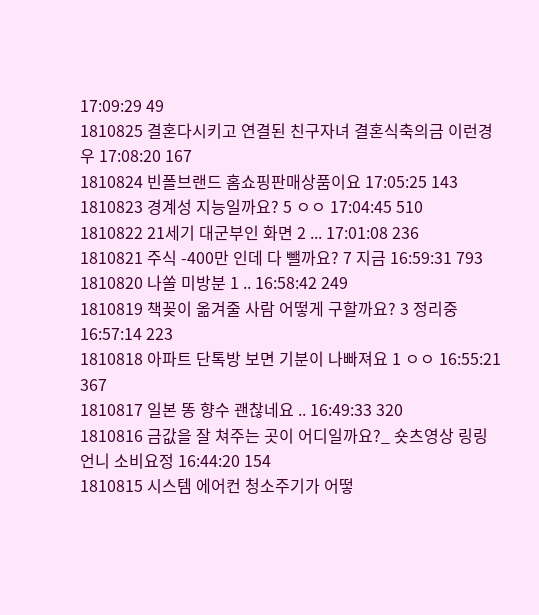17:09:29 49
1810825 결혼다시키고 연결된 친구자녀 결혼식축의금 이런경우 17:08:20 167
1810824 빈폴브랜드 홈쇼핑판매상품이요 17:05:25 143
1810823 경계성 지능일까요? 5 ㅇㅇ 17:04:45 510
1810822 21세기 대군부인 화면 2 ... 17:01:08 236
1810821 주식 -400만 인데 다 뺄까요? 7 지금 16:59:31 793
1810820 나쏠 미방분 1 .. 16:58:42 249
1810819 책꽂이 옮겨줄 사람 어떻게 구할까요? 3 정리중 16:57:14 223
1810818 아파트 단톡방 보면 기분이 나빠져요 1 ㅇㅇ 16:55:21 367
1810817 일본 똥 향수 괜찮네요 .. 16:49:33 320
1810816 금값을 잘 쳐주는 곳이 어디일까요?_ 숏츠영상 링링언니 소비요정 16:44:20 154
1810815 시스템 에어컨 청소주기가 어떻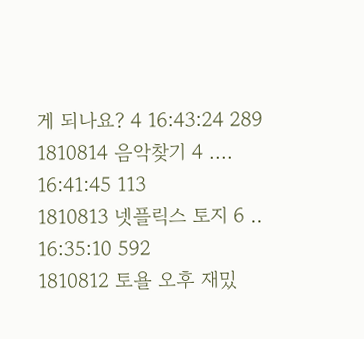게 되나요? 4 16:43:24 289
1810814 음악찾기 4 .... 16:41:45 113
1810813 넷플릭스 토지 6 .. 16:35:10 592
1810812 토욜 오후 재밌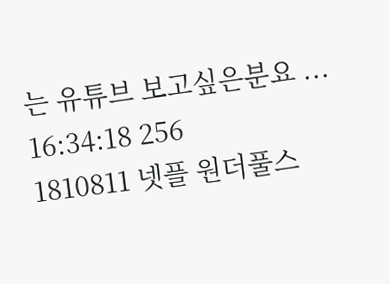는 유튜브 보고싶은분요 ... 16:34:18 256
1810811 넷플 원더풀스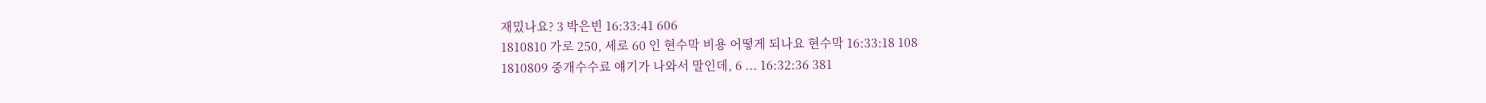재밌나요? 3 박은빈 16:33:41 606
1810810 가로 250, 세로 60 인 현수막 비용 어떻게 되나요 현수막 16:33:18 108
1810809 중개수수료 얘기가 나와서 말인데, 6 ... 16:32:36 381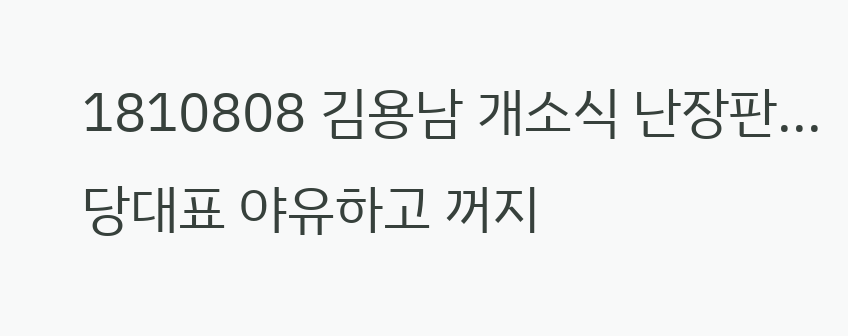1810808 김용남 개소식 난장판... 당대표 야유하고 꺼지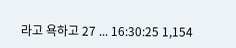라고 욕하고 27 ... 16:30:25 1,154